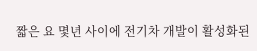짧은 요 몇년 사이에 전기차 개발이 활성화된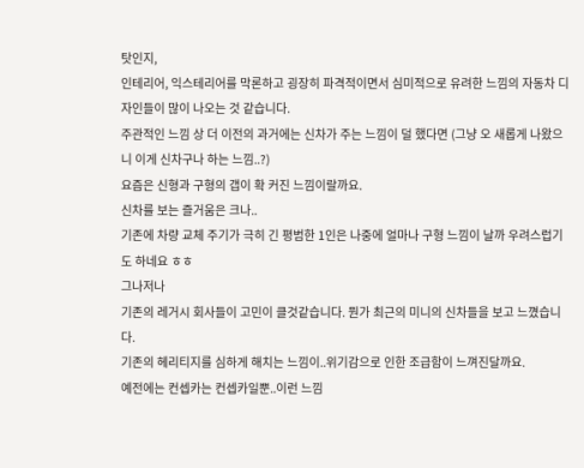탓인지,
인테리어, 익스테리어를 막론하고 굉장히 파격적이면서 심미적으로 유려한 느낌의 자동차 디자인들이 많이 나오는 것 같습니다.
주관적인 느낌 상 더 이전의 과거에는 신차가 주는 느낌이 덜 했다면 (그냥 오 새롭게 나왔으니 이게 신차구나 하는 느낌..?)
요즘은 신형과 구형의 갭이 확 커진 느낌이랄까요.
신차를 보는 즐거움은 크나..
기존에 차량 교체 주기가 극히 긴 평범한 1인은 나중에 얼마나 구형 느낌이 날까 우려스럽기도 하네요 ㅎㅎ
그나저나
기존의 레거시 회사들이 고민이 클것같습니다. 뭔가 최근의 미니의 신차들을 보고 느꼈습니다.
기존의 헤리티지를 심하게 해치는 느낌이..위기감으로 인한 조급함이 느껴진달까요.
예전에는 컨셉카는 컨셉카일뿐..이런 느낌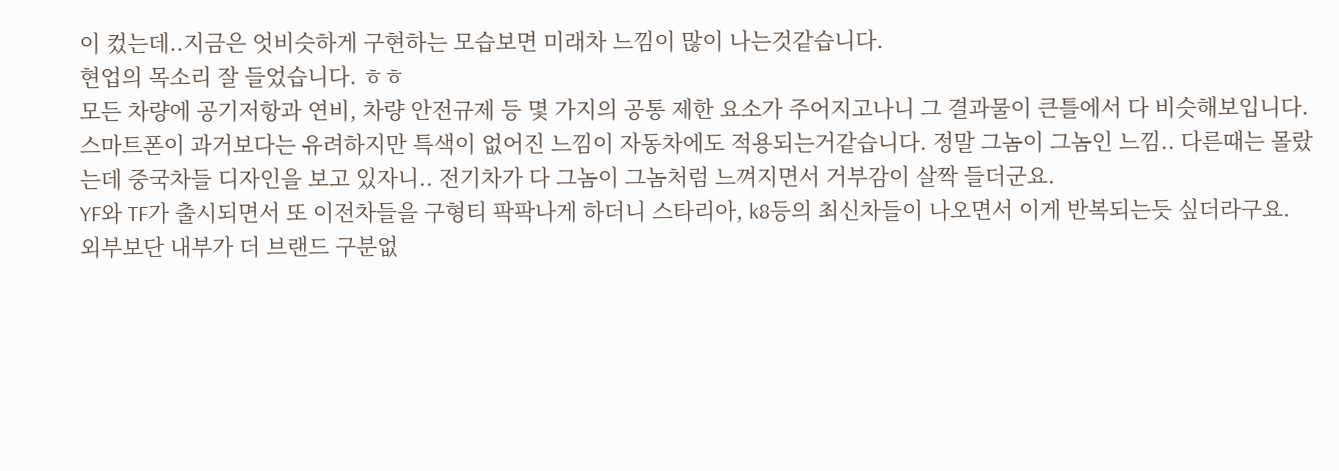이 컸는데..지금은 엇비슷하게 구현하는 모습보면 미래차 느낌이 많이 나는것같습니다.
현업의 목소리 잘 들었습니다. ㅎㅎ
모든 차량에 공기저항과 연비, 차량 안전규제 등 몇 가지의 공통 제한 요소가 주어지고나니 그 결과물이 큰틀에서 다 비슷해보입니다.
스마트폰이 과거보다는 유려하지만 특색이 없어진 느낌이 자동차에도 적용되는거같습니다. 정말 그놈이 그놈인 느낌.. 다른때는 몰랐는데 중국차들 디자인을 보고 있자니.. 전기차가 다 그놈이 그놈처럼 느껴지면서 거부감이 살짝 들더군요.
YF와 TF가 출시되면서 또 이전차들을 구형티 팍팍나게 하더니 스타리아, k8등의 최신차들이 나오면서 이게 반복되는듯 싶더라구요.
외부보단 내부가 더 브랜드 구분없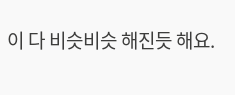이 다 비슷비슷 해진듯 해요.